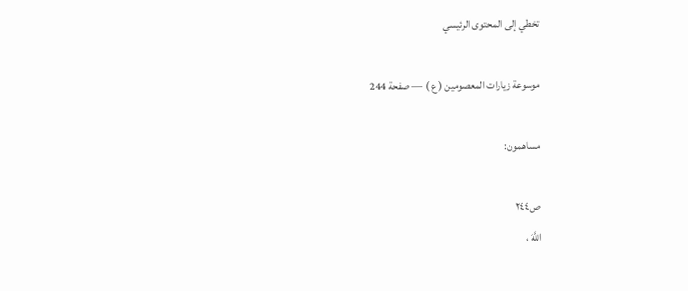تخطي إلى المحتوى الرئيسي

موسوعة زيارات المعصومين ( ع ) — صفحة 244

مساهمون:

ص٢٤٤
اللَّهَ ،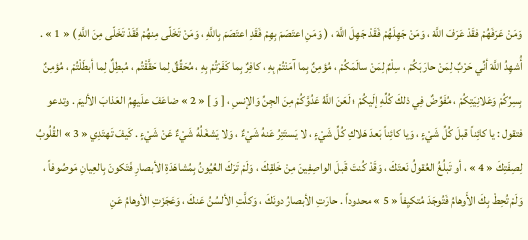وَمَنْ عَرَفَهُمْ فقَدْ عَرَفَ اللَّهَ ، وَمَنْ جَهِلَهُمْ فَقَدْ جَهِلَ اللَّهَ ، ( وَمَنِ اعتَصَمَ بِهِمْ فَقَدِ اعتَصَمَ بِاللَّهِ ، وَمَنْ تَخَلّى مِنهُمْ فَقَدْ تَخَلّى مِنَ اللَّهِ ) « 1 » . أُشهِدُ اللَّهَ أنِّي حَرْبٌ لِمَنْ حارَبَكُمْ ، سِلْمٌ لِمَنْ سالَمَكُمْ ، مُؤمِنٌ بِما آمَنْتُمْ بِهِ ، كافِرٌ بِما كَفَرْتُمْ بِهِ ، مُحَقِّقٌ لِما حَقَّقْتُم ، مُبطِلٌ لِما أبطَلْتُمْ ، مُؤمِنٌ بِسِرِّكُمْ وَعَلانِيَتِكُمْ ، مُفَوِّضٌ فِي ذلكَ كُلِّهِ إلَيكُمْ ؛ لَعَنَ اللَّهُ عَدُوَّكُمْ مِنَ الجِنِّ وَالإنسِ ، [ وَ ] « 2 » ضاعَفَ علَيهِمُ العَذابَ الأليمَ . وتدعو فتقول : يا كائِناً قبلَ كُلِّ شَيْءٍ ، وَيا كائِناً بَعدَ هَلاكِ كُلِّ شَيْءٍ ، لا يَستَتِرُ عَنهُ شَيْءٌ ، وَلا يَشغَلُهُ شَيْءٌ عَنْ شَيْءٍ . كَيفَ تَهتَدِي « 3 » القُلُوبُ لِصِفَتِكَ « 4 » ، أو تَبلُغُ العُقولُ نَعتَكَ ، وَقَدْ كُنتَ قَبلَ الواصِفِينَ مِنْ خَلقِكَ ، وَلَمْ تَرَكَ العُيُونُ بِمُشاهَدَةِ الأبصارِ فَتَكونَ بِالعِيانِ مَوصُوفاً ، وَلَمْ تُحِطْ بِكَ الأَوهامُ فَتُوجَدَ مُتكيِفاً « 5 » محدوداً . حارَتِ الأبصارُ دونَكَ ، وَكلَّتِ الألسُنُ عَنكَ ، وَعَجَزَتِ الأوهامُ عَنِ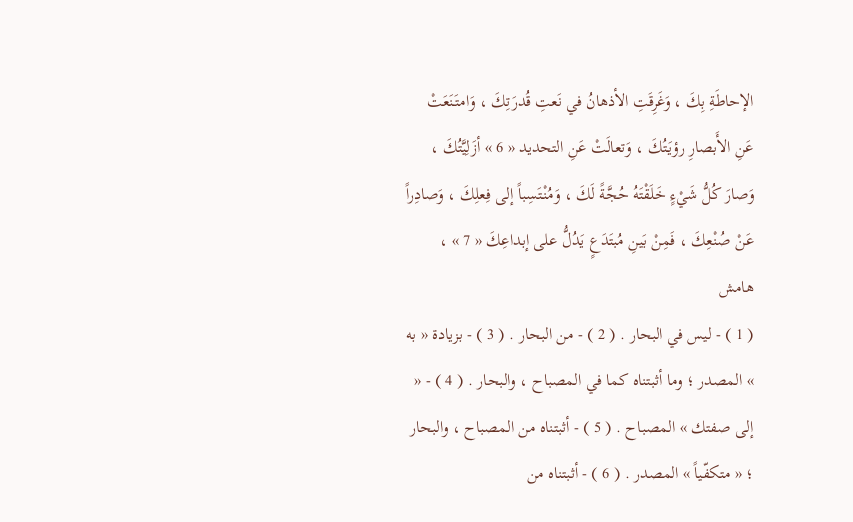الإحاطَةِ بِكَ ، وَغَرِقَتِ الأذهانُ في نَعتِ قُدرَتِكَ ، وَامتَنَعَتْ عَنِ الأَبصارِ رؤيَتُكَ ، وَتعالَتْ عَنِ التحديد « 6 » أزَلِيَّتُكَ ، وَصارَ كُلُّ شَيْءٍ خَلَقْتَهُ حُجَّةً لَكَ ، وَمُنْتَسِباً إلى فِعلِكَ ، وَصادِراً عَنْ صُنْعِكَ ، فَمِنْ بَينِ مُبتَدَعٍ يَدُلُّ على إبداعِكَ « 7 » ،
هامش
( 1 ) - ليس في البحار . ( 2 ) - من البحار . ( 3 ) - بزيادة « به » المصدر ؛ وما أثبتناه كما في المصباح ، والبحار . ( 4 ) - « إلى صفتك » المصباح . ( 5 ) - أثبتناه من المصباح ، والبحار ؛ « متكفّياً » المصدر . ( 6 ) - أثبتناه من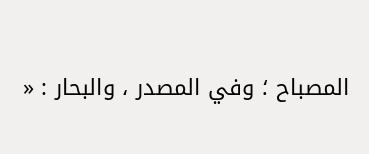المصباح ؛ وفي المصدر ، والبحار : «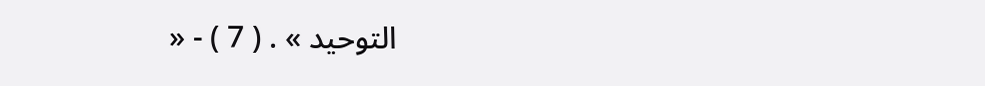التوحيد » . ( 7 ) - «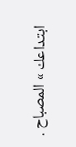ابتداعك » المصباح .